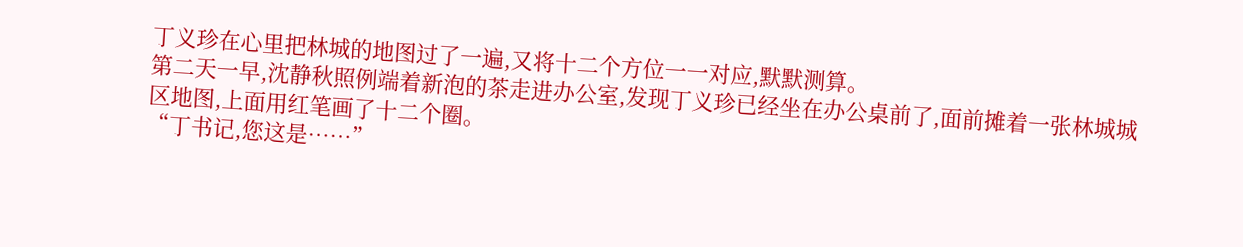丁义珍在心里把林城的地图过了一遍,又将十二个方位一一对应,默默测算。
第二天一早,沈静秋照例端着新泡的茶走进办公室,发现丁义珍已经坐在办公桌前了,面前摊着一张林城城区地图,上面用红笔画了十二个圈。
“丁书记,您这是……”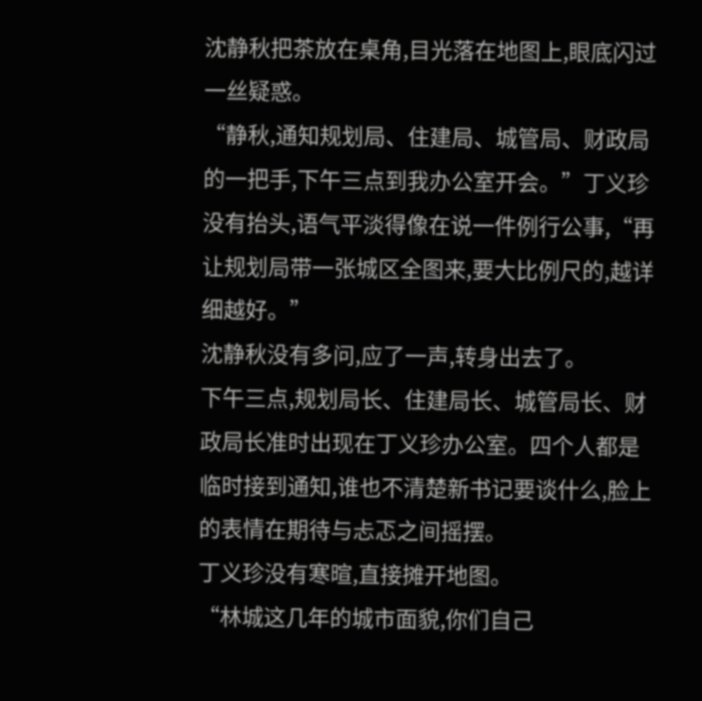沈静秋把茶放在桌角,目光落在地图上,眼底闪过一丝疑惑。
“静秋,通知规划局、住建局、城管局、财政局的一把手,下午三点到我办公室开会。”丁义珍没有抬头,语气平淡得像在说一件例行公事,“再让规划局带一张城区全图来,要大比例尺的,越详细越好。”
沈静秋没有多问,应了一声,转身出去了。
下午三点,规划局长、住建局长、城管局长、财政局长准时出现在丁义珍办公室。四个人都是临时接到通知,谁也不清楚新书记要谈什么,脸上的表情在期待与忐忑之间摇摆。
丁义珍没有寒暄,直接摊开地图。
“林城这几年的城市面貌,你们自己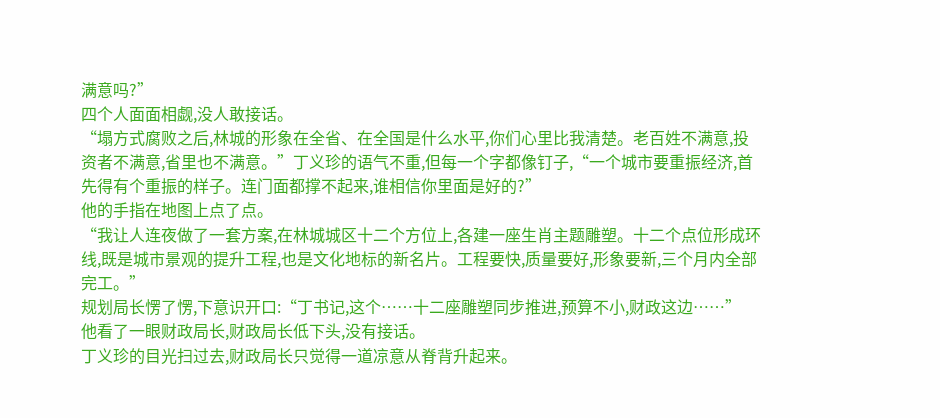满意吗?”
四个人面面相觑,没人敢接话。
“塌方式腐败之后,林城的形象在全省、在全国是什么水平,你们心里比我清楚。老百姓不满意,投资者不满意,省里也不满意。”丁义珍的语气不重,但每一个字都像钉子,“一个城市要重振经济,首先得有个重振的样子。连门面都撑不起来,谁相信你里面是好的?”
他的手指在地图上点了点。
“我让人连夜做了一套方案,在林城城区十二个方位上,各建一座生肖主题雕塑。十二个点位形成环线,既是城市景观的提升工程,也是文化地标的新名片。工程要快,质量要好,形象要新,三个月内全部完工。”
规划局长愣了愣,下意识开口:“丁书记,这个……十二座雕塑同步推进,预算不小,财政这边……”
他看了一眼财政局长,财政局长低下头,没有接话。
丁义珍的目光扫过去,财政局长只觉得一道凉意从脊背升起来。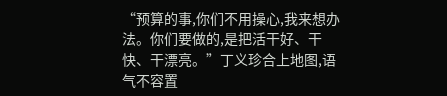“预算的事,你们不用操心,我来想办法。你们要做的,是把活干好、干快、干漂亮。”丁义珍合上地图,语气不容置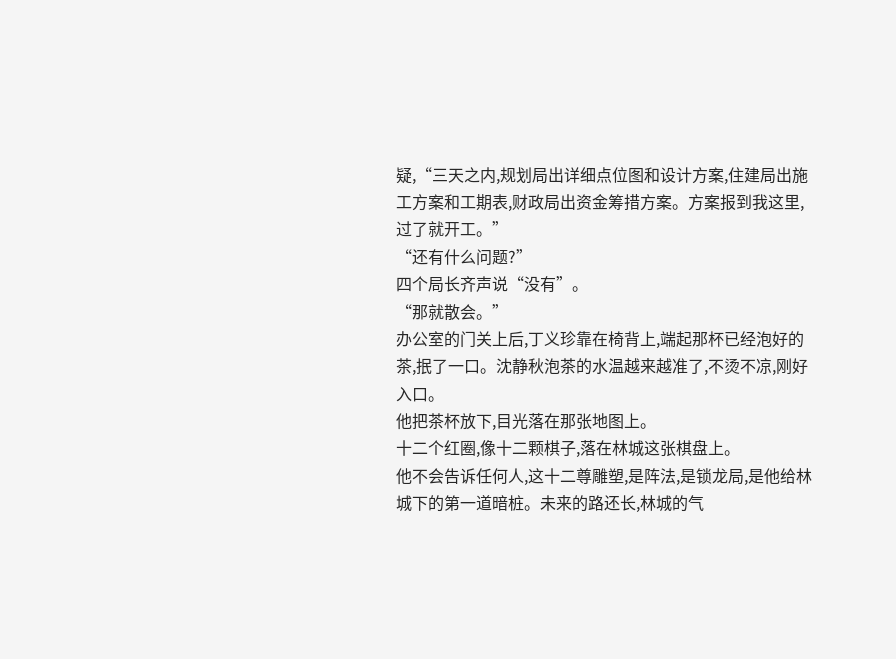疑,“三天之内,规划局出详细点位图和设计方案,住建局出施工方案和工期表,财政局出资金筹措方案。方案报到我这里,过了就开工。”
“还有什么问题?”
四个局长齐声说“没有”。
“那就散会。”
办公室的门关上后,丁义珍靠在椅背上,端起那杯已经泡好的茶,抿了一口。沈静秋泡茶的水温越来越准了,不烫不凉,刚好入口。
他把茶杯放下,目光落在那张地图上。
十二个红圈,像十二颗棋子,落在林城这张棋盘上。
他不会告诉任何人,这十二尊雕塑,是阵法,是锁龙局,是他给林城下的第一道暗桩。未来的路还长,林城的气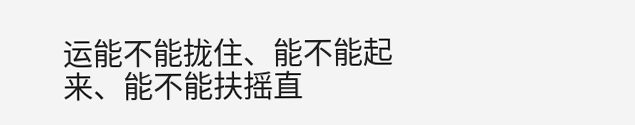运能不能拢住、能不能起来、能不能扶摇直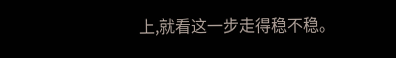上,就看这一步走得稳不稳。